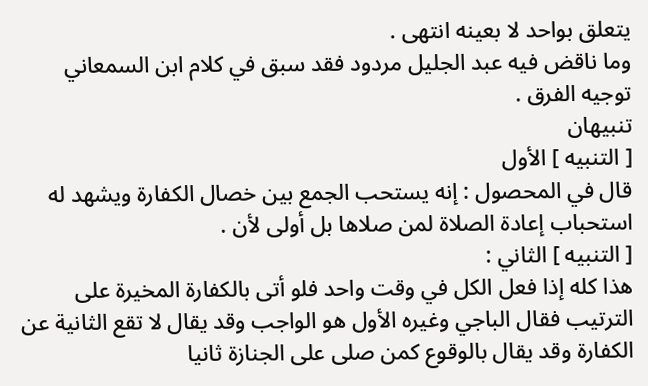يتعلق بواحد لا بعينه انتهى .
وما ناقض فيه عبد الجليل مردود فقد سبق في كلام ابن السمعاني توجيه الفرق .
تنبيهان
[ التنبيه ] الأول
قال في المحصول : إنه يستحب الجمع بين خصال الكفارة ويشهد له استحباب إعادة الصلاة لمن صلاها بل أولى لأن .
[ التنبيه ] الثاني :
هذا كله إذا فعل الكل في وقت واحد فلو أتى بالكفارة المخيرة على الترتيب فقال الباجي وغيره الأول هو الواجب وقد يقال لا تقع الثانية عن الكفارة وقد يقال بالوقوع كمن صلى على الجنازة ثانيا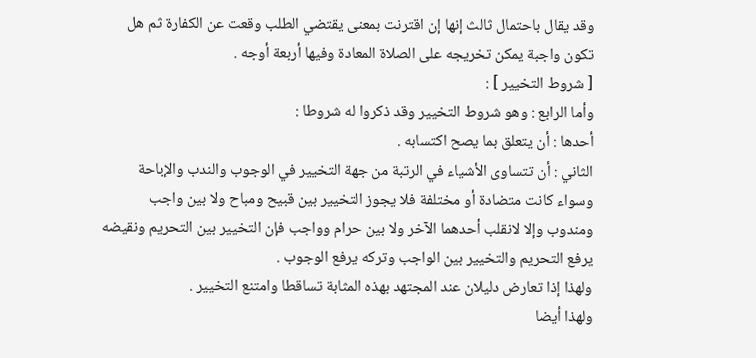وقد يقال باحتمال ثالث إنها إن اقترنت بمعنى يقتضي الطلب وقعت عن الكفارة ثم هل تكون واجبة يمكن تخريجه على الصلاة المعادة وفيها أربعة أوجه .
[ شروط التخيير ] :
وأما الرابع : وهو شروط التخيير وقد ذكروا له شروطا :
أحدها : أن يتعلق بما يصح اكتسابه .
الثاني : أن تتساوى الأشياء في الرتبة من جهة التخيير في الوجوب والندب والإباحة وسواء كانت متضادة أو مختلفة فلا يجوز التخيير بين قبيح ومباح ولا بين واجب ومندوب وإلا لانقلب أحدهما الآخر ولا بين حرام وواجب فإن التخيير بين التحريم ونقيضه يرفع التحريم والتخيير بين الواجب وتركه يرفع الوجوب .
ولهذا إذا تعارض دليلان عند المجتهد بهذه المثابة تساقطا وامتنع التخيير .
ولهذا أيضا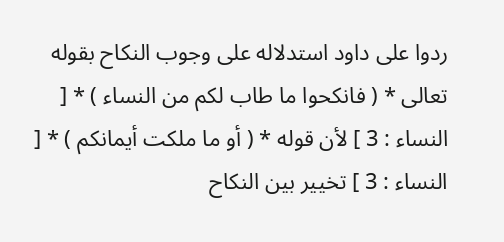ردوا على داود استدلاله على وجوب النكاح بقوله تعالى * ( فانكحوا ما طاب لكم من النساء ) * [ النساء : 3 ] لأن قوله * ( أو ما ملكت أيمانكم ) * [ النساء : 3 ] تخيير بين النكاح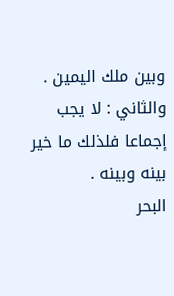وبين ملك اليمين .
والثاني : لا يجب إجماعا فلذلك ما خير بينه وبينه .
البحر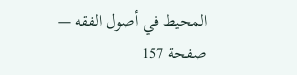المحيط في أصول الفقه — صفحة 157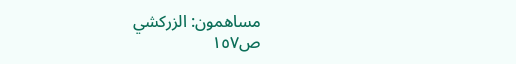مساهمون: الزركشي
ص١٥٧